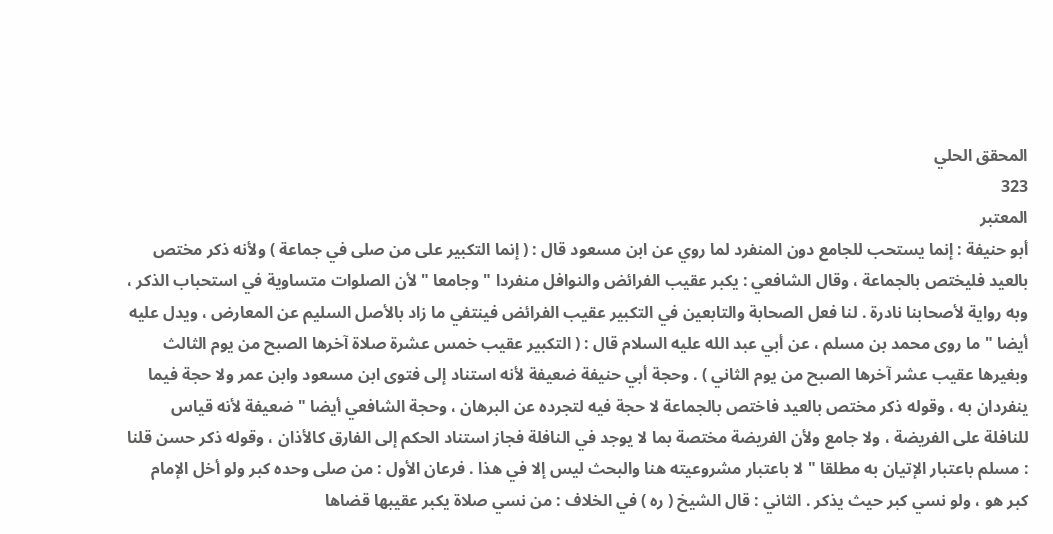المحقق الحلي
323
المعتبر
أبو حنيفة : إنما يستحب للجامع دون المنفرد لما روي عن ابن مسعود قال : ( إنما التكبير على من صلى في جماعة ) ولأنه ذكر مختص بالعيد فليختص بالجماعة ، وقال الشافعي : يكبر عقيب الفرائض والنوافل منفردا " وجامعا " لأن الصلوات متساوية في استحباب الذكر ، وبه رواية لأصحابنا نادرة . لنا فعل الصحابة والتابعين في التكبير عقيب الفرائض فينتفي ما زاد بالأصل السليم عن المعارض ، ويدل عليه أيضا " ما روى محمد بن مسلم ، عن أبي عبد الله عليه السلام قال : ( التكبير عقيب خمس عشرة صلاة آخرها الصبح من يوم الثالث وبغيرها عقيب عشر آخرها الصبح من يوم الثاني ) . وحجة أبي حنيفة ضعيفة لأنه استناد إلى فتوى ابن مسعود وابن عمر ولا حجة فيما ينفردان به ، وقوله ذكر مختص بالعيد فاختص بالجماعة لا حجة فيه لتجرده عن البرهان ، وحجة الشافعي أيضا " ضعيفة لأنه قياس للنافلة على الفريضة ، ولا جامع ولأن الفريضة مختصة بما لا يوجد في النافلة فجاز استناد الحكم إلى الفارق كالأذان ، وقوله ذكر حسن قلنا : مسلم باعتبار الإتيان به مطلقا " لا باعتبار مشروعيته هنا والبحث ليس إلا في هذا . فرعان الأول : من صلى وحده كبر ولو أخل الإمام كبر هو ، ولو نسي كبر حيث يذكر . الثاني : قال الشيخ ( ره ) في الخلاف : من نسي صلاة يكبر عقيبها قضاها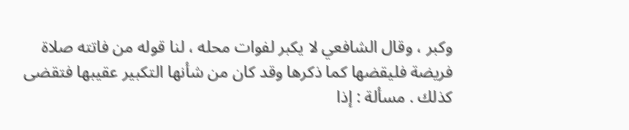وكبر ، وقال الشافعي لا يكبر لفوات محله ، لنا قوله من فاتته صلاة فريضة فليقضها كما ذكرها وقد كان من شأنها التكبير عقيبها فتقضى كذلك . مسألة : إذا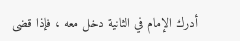أدرك الإمام في الثانية دخل معه ، فإذا قضى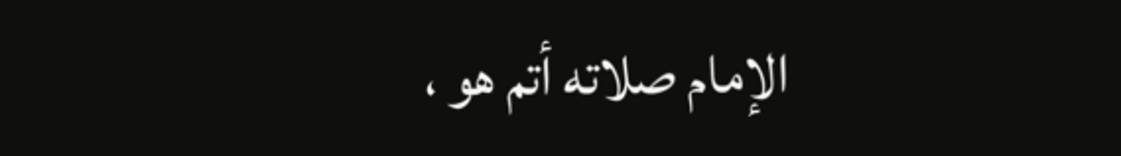الإمام صلاته أتم هو ،